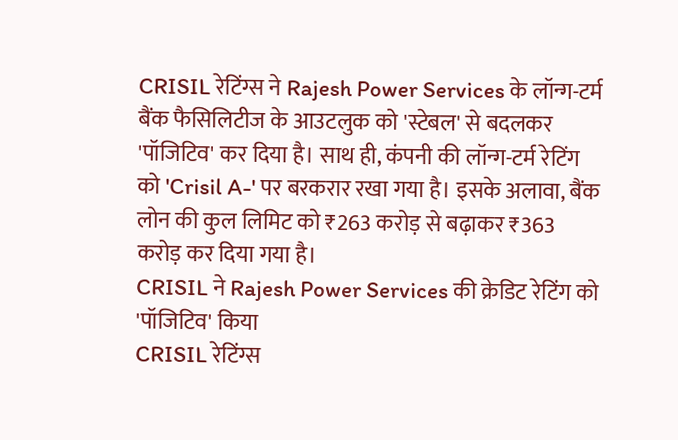CRISIL रेटिंग्स ने Rajesh Power Services के लॉन्ग-टर्म बैंक फैसिलिटीज के आउटलुक को 'स्टेबल' से बदलकर 'पॉजिटिव' कर दिया है। साथ ही, कंपनी की लॉन्ग-टर्म रेटिंग को 'Crisil A-' पर बरकरार रखा गया है। इसके अलावा, बैंक लोन की कुल लिमिट को ₹263 करोड़ से बढ़ाकर ₹363 करोड़ कर दिया गया है।
CRISIL ने Rajesh Power Services की क्रेडिट रेटिंग को 'पॉजिटिव' किया
CRISIL रेटिंग्स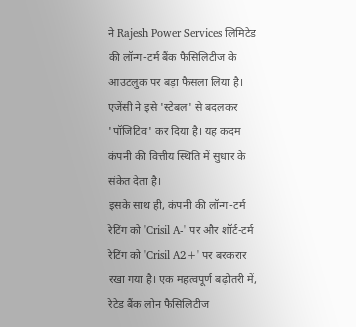ने Rajesh Power Services लिमिटेड की लॉन्ग-टर्म बैंक फैसिलिटीज के आउटलुक पर बड़ा फैसला लिया है। एजेंसी ने इसे 'स्टेबल' से बदलकर 'पॉजिटिव' कर दिया है। यह कदम कंपनी की वित्तीय स्थिति में सुधार के संकेत देता है।
इसके साथ ही, कंपनी की लॉन्ग-टर्म रेटिंग को 'Crisil A-' पर और शॉर्ट-टर्म रेटिंग को 'Crisil A2+' पर बरकरार रखा गया है। एक महत्वपूर्ण बढ़ोतरी में, रेटेड बैंक लोन फैसिलिटीज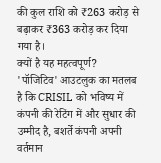की कुल राशि को ₹263 करोड़ से बढ़ाकर ₹363 करोड़ कर दिया गया है।
क्यों है यह महत्वपूर्ण?
'पॉजिटिव' आउटलुक का मतलब है कि CRISIL को भविष्य में कंपनी की रेटिंग में और सुधार की उम्मीद है, बशर्ते कंपनी अपनी वर्तमान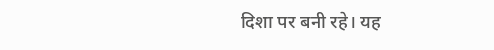दिशा पर बनी रहे। यह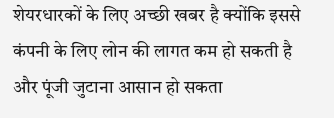शेयरधारकों के लिए अच्छी खबर है क्योंकि इससे कंपनी के लिए लोन की लागत कम हो सकती है और पूंजी जुटाना आसान हो सकता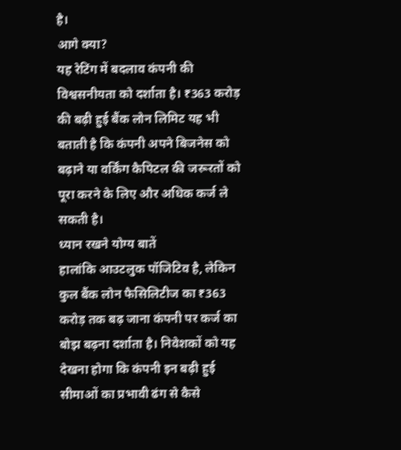है।
आगे क्या?
यह रेटिंग में बदलाव कंपनी की विश्वसनीयता को दर्शाता है। ₹363 करोड़ की बढ़ी हुई बैंक लोन लिमिट यह भी बताती है कि कंपनी अपने बिजनेस को बढ़ाने या वर्किंग कैपिटल की जरूरतों को पूरा करने के लिए और अधिक कर्ज ले सकती है।
ध्यान रखने योग्य बातें
हालांकि आउटलुक पॉजिटिव है, लेकिन कुल बैंक लोन फैसिलिटीज का ₹363 करोड़ तक बढ़ जाना कंपनी पर कर्ज का बोझ बढ़ना दर्शाता है। निवेशकों को यह देखना होगा कि कंपनी इन बढ़ी हुई सीमाओं का प्रभावी ढंग से कैसे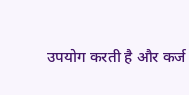उपयोग करती है और कर्ज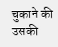चुकाने की उसकी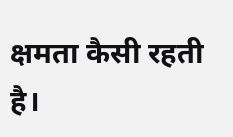क्षमता कैसी रहती है।